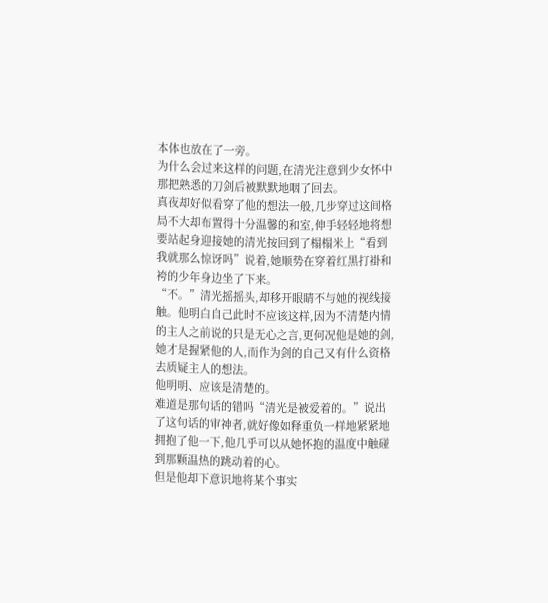本体也放在了一旁。
为什么会过来这样的问题,在清光注意到少女怀中那把熟悉的刀剑后被默默地咽了回去。
真夜却好似看穿了他的想法一般,几步穿过这间格局不大却布置得十分温馨的和室,伸手轻轻地将想要站起身迎接她的清光按回到了榻榻米上“看到我就那么惊讶吗”说着,她顺势在穿着红黑打褂和袴的少年身边坐了下来。
“不。”清光摇摇头,却移开眼睛不与她的视线接触。他明白自己此时不应该这样,因为不清楚内情的主人之前说的只是无心之言,更何况他是她的剑,她才是握紧他的人,而作为剑的自己又有什么资格去质疑主人的想法。
他明明、应该是清楚的。
难道是那句话的错吗“清光是被爱着的。”说出了这句话的审神者,就好像如释重负一样地紧紧地拥抱了他一下,他几乎可以从她怀抱的温度中触碰到那颗温热的跳动着的心。
但是他却下意识地将某个事实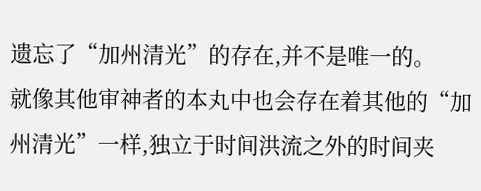遗忘了“加州清光”的存在,并不是唯一的。
就像其他审神者的本丸中也会存在着其他的“加州清光”一样,独立于时间洪流之外的时间夹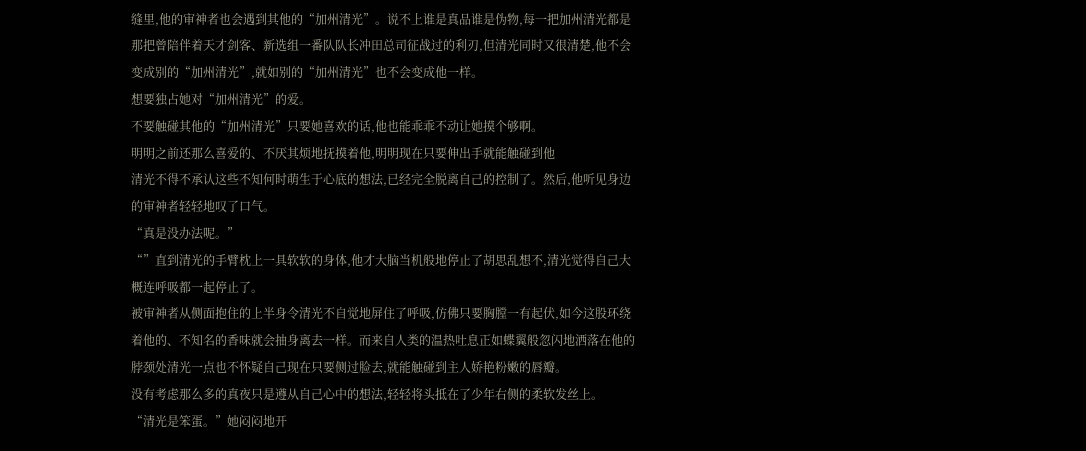缝里,他的审神者也会遇到其他的“加州清光”。说不上谁是真品谁是伪物,每一把加州清光都是那把曾陪伴着天才剑客、新选组一番队队长冲田总司征战过的利刃,但清光同时又很清楚,他不会变成别的“加州清光”,就如别的“加州清光”也不会变成他一样。
想要独占她对“加州清光”的爱。
不要触碰其他的“加州清光”只要她喜欢的话,他也能乖乖不动让她摸个够啊。
明明之前还那么喜爱的、不厌其烦地抚摸着他,明明现在只要伸出手就能触碰到他
清光不得不承认这些不知何时萌生于心底的想法,已经完全脱离自己的控制了。然后,他听见身边的审神者轻轻地叹了口气。
“真是没办法呢。”
“”直到清光的手臂枕上一具软软的身体,他才大脑当机般地停止了胡思乱想不,清光觉得自己大概连呼吸都一起停止了。
被审神者从侧面抱住的上半身令清光不自觉地屏住了呼吸,仿佛只要胸膛一有起伏,如今这股环绕着他的、不知名的香味就会抽身离去一样。而来自人类的温热吐息正如蝶翼般忽闪地洒落在他的脖颈处清光一点也不怀疑自己现在只要侧过脸去,就能触碰到主人娇艳粉嫩的唇瓣。
没有考虑那么多的真夜只是遵从自己心中的想法,轻轻将头抵在了少年右侧的柔软发丝上。
“清光是笨蛋。”她闷闷地开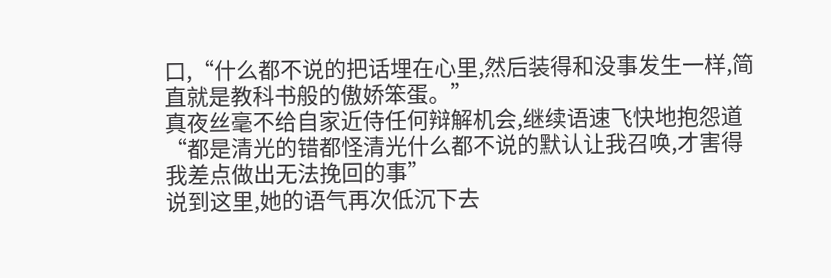口,“什么都不说的把话埋在心里,然后装得和没事发生一样,简直就是教科书般的傲娇笨蛋。”
真夜丝毫不给自家近侍任何辩解机会,继续语速飞快地抱怨道“都是清光的错都怪清光什么都不说的默认让我召唤,才害得我差点做出无法挽回的事”
说到这里,她的语气再次低沉下去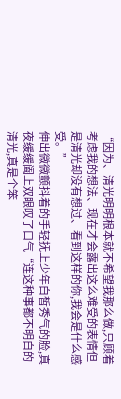“因为、清光明明根本就不希望我那么做,只顾着考虑我的想法、现在才会露出这么难受的表情但是清光却没有想过、看到这样的你,我会是什么感受。”
伸出微微颤抖着的手轻抚上少年白皙秀气的脸,真夜缓缓阖上双眼叹了口气“连这种事都不明白的清光,真是个笨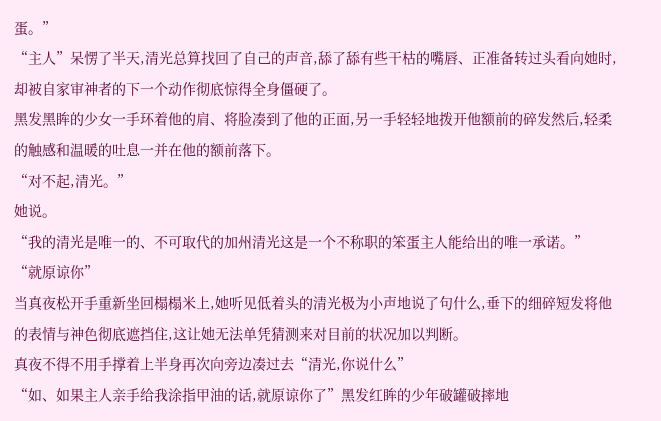蛋。”
“主人”呆愣了半天,清光总算找回了自己的声音,舔了舔有些干枯的嘴唇、正准备转过头看向她时,却被自家审神者的下一个动作彻底惊得全身僵硬了。
黑发黑眸的少女一手环着他的肩、将脸凑到了他的正面,另一手轻轻地拨开他额前的碎发然后,轻柔的触感和温暖的吐息一并在他的额前落下。
“对不起,清光。”
她说。
“我的清光是唯一的、不可取代的加州清光这是一个不称职的笨蛋主人能给出的唯一承诺。”
“就原谅你”
当真夜松开手重新坐回榻榻米上,她听见低着头的清光极为小声地说了句什么,垂下的细碎短发将他的表情与神色彻底遮挡住,这让她无法单凭猜测来对目前的状况加以判断。
真夜不得不用手撑着上半身再次向旁边凑过去“清光,你说什么”
“如、如果主人亲手给我涂指甲油的话,就原谅你了”黑发红眸的少年破罐破摔地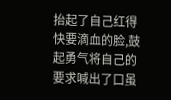抬起了自己红得快要滴血的脸,鼓起勇气将自己的要求喊出了口虽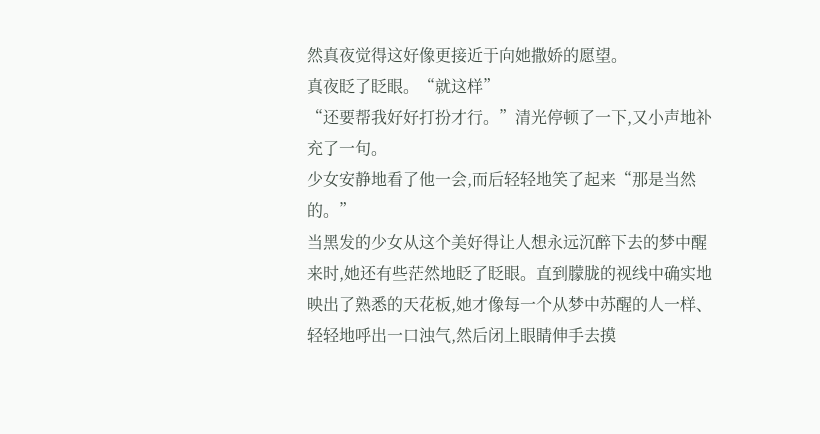然真夜觉得这好像更接近于向她撒娇的愿望。
真夜眨了眨眼。“就这样”
“还要帮我好好打扮才行。”清光停顿了一下,又小声地补充了一句。
少女安静地看了他一会,而后轻轻地笑了起来“那是当然的。”
当黑发的少女从这个美好得让人想永远沉醉下去的梦中醒来时,她还有些茫然地眨了眨眼。直到朦胧的视线中确实地映出了熟悉的天花板,她才像每一个从梦中苏醒的人一样、轻轻地呼出一口浊气,然后闭上眼睛伸手去摸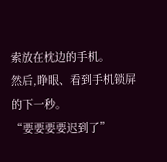索放在枕边的手机。
然后,睁眼、看到手机锁屏的下一秒。
“要要要要迟到了”